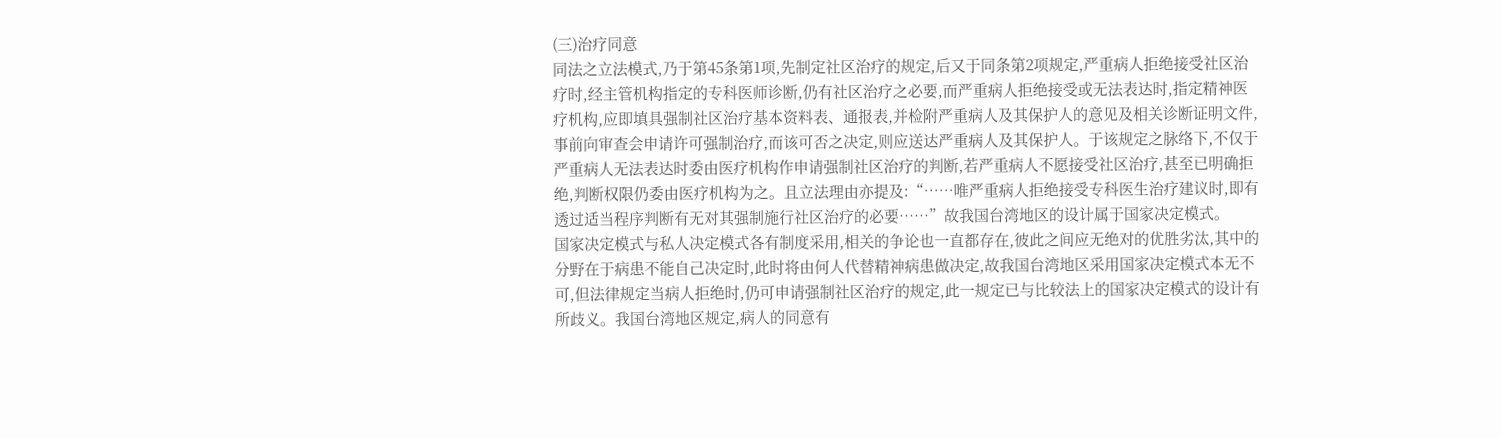(三)治疗同意
同法之立法模式,乃于第45条第1项,先制定社区治疗的规定,后又于同条第2项规定,严重病人拒绝接受社区治疗时,经主管机构指定的专科医师诊断,仍有社区治疗之必要,而严重病人拒绝接受或无法表达时,指定精神医疗机构,应即填具强制社区治疗基本资料表、通报表,并检附严重病人及其保护人的意见及相关诊断证明文件,事前向审查会申请许可强制治疗,而该可否之决定,则应送达严重病人及其保护人。于该规定之脉络下,不仅于严重病人无法表达时委由医疗机构作申请强制社区治疗的判断,若严重病人不愿接受社区治疗,甚至已明确拒绝,判断权限仍委由医疗机构为之。且立法理由亦提及:“……唯严重病人拒绝接受专科医生治疗建议时,即有透过适当程序判断有无对其强制施行社区治疗的必要……”故我国台湾地区的设计属于国家决定模式。
国家决定模式与私人决定模式各有制度采用,相关的争论也一直都存在,彼此之间应无绝对的优胜劣汰,其中的分野在于病患不能自己决定时,此时将由何人代替精神病患做决定,故我国台湾地区采用国家决定模式本无不可,但法律规定当病人拒绝时,仍可申请强制社区治疗的规定,此一规定已与比较法上的国家决定模式的设计有所歧义。我国台湾地区规定,病人的同意有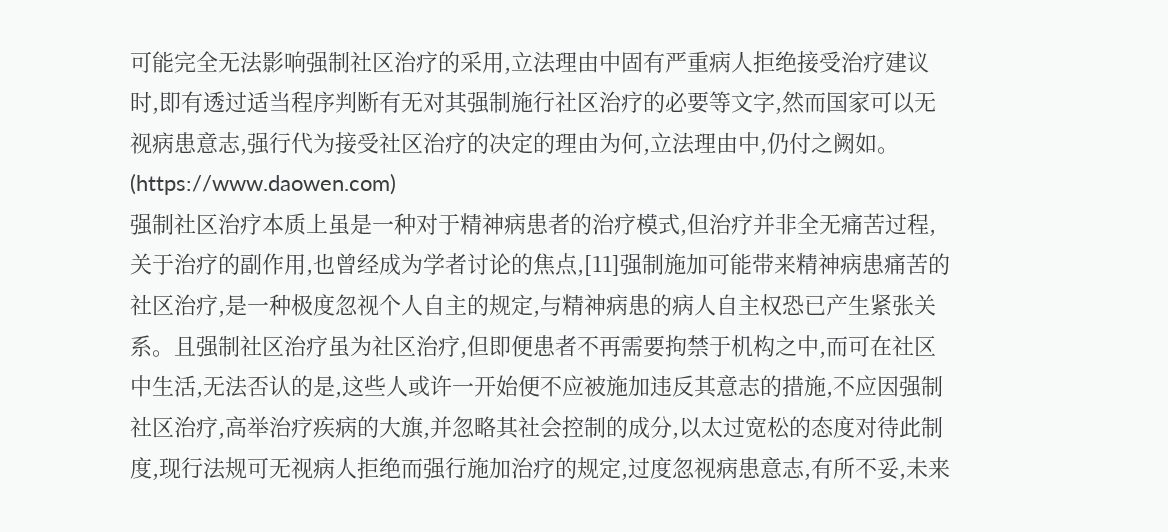可能完全无法影响强制社区治疗的采用,立法理由中固有严重病人拒绝接受治疗建议时,即有透过适当程序判断有无对其强制施行社区治疗的必要等文字,然而国家可以无视病患意志,强行代为接受社区治疗的决定的理由为何,立法理由中,仍付之阙如。(https://www.daowen.com)
强制社区治疗本质上虽是一种对于精神病患者的治疗模式,但治疗并非全无痛苦过程,关于治疗的副作用,也曾经成为学者讨论的焦点,[11]强制施加可能带来精神病患痛苦的社区治疗,是一种极度忽视个人自主的规定,与精神病患的病人自主权恐已产生紧张关系。且强制社区治疗虽为社区治疗,但即便患者不再需要拘禁于机构之中,而可在社区中生活,无法否认的是,这些人或许一开始便不应被施加违反其意志的措施,不应因强制社区治疗,高举治疗疾病的大旗,并忽略其社会控制的成分,以太过宽松的态度对待此制度,现行法规可无视病人拒绝而强行施加治疗的规定,过度忽视病患意志,有所不妥,未来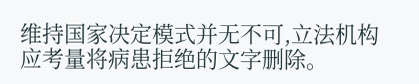维持国家决定模式并无不可,立法机构应考量将病患拒绝的文字删除。